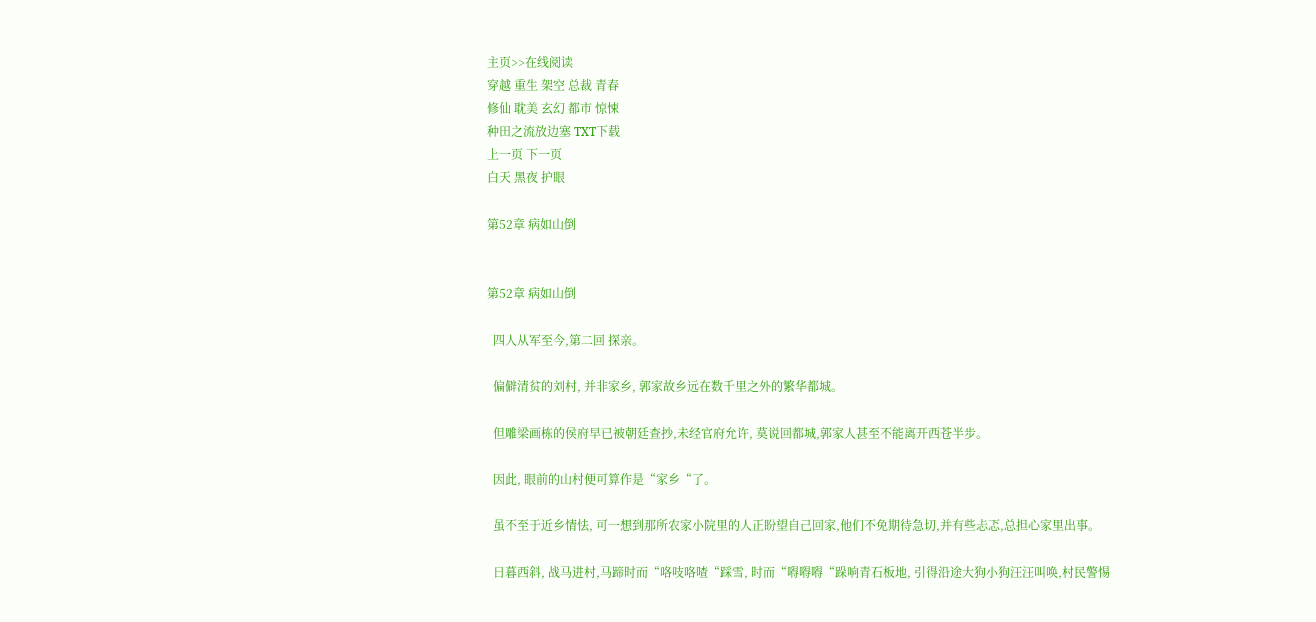主页>>在线阅读
穿越 重生 架空 总裁 青春
修仙 耽美 玄幻 都市 惊悚
种田之流放边塞 TXT下载
上一页 下一页
白天 黑夜 护眼

第52章 病如山倒


第52章 病如山倒

  四人从军至今,第二回 探亲。

  偏僻清贫的刘村, 并非家乡, 郭家故乡远在数千里之外的繁华都城。

  但雕梁画栋的侯府早已被朝廷查抄,未经官府允许, 莫说回都城,郭家人甚至不能离开西苍半步。

  因此, 眼前的山村便可算作是“家乡“了。

  虽不至于近乡情怯, 可一想到那所农家小院里的人正盼望自己回家,他们不免期待急切,并有些忐忑,总担心家里出事。

  日暮西斜, 战马进村,马蹄时而“咯吱咯喳“踩雪, 时而“嘚嘚嘚“跺响青石板地, 引得沿途大狗小狗汪汪叫唤,村民警惕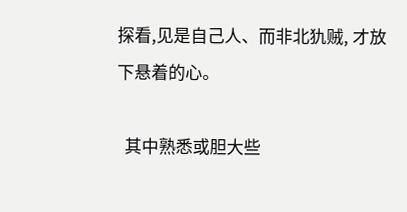探看,见是自己人、而非北犰贼, 才放下悬着的心。

  其中熟悉或胆大些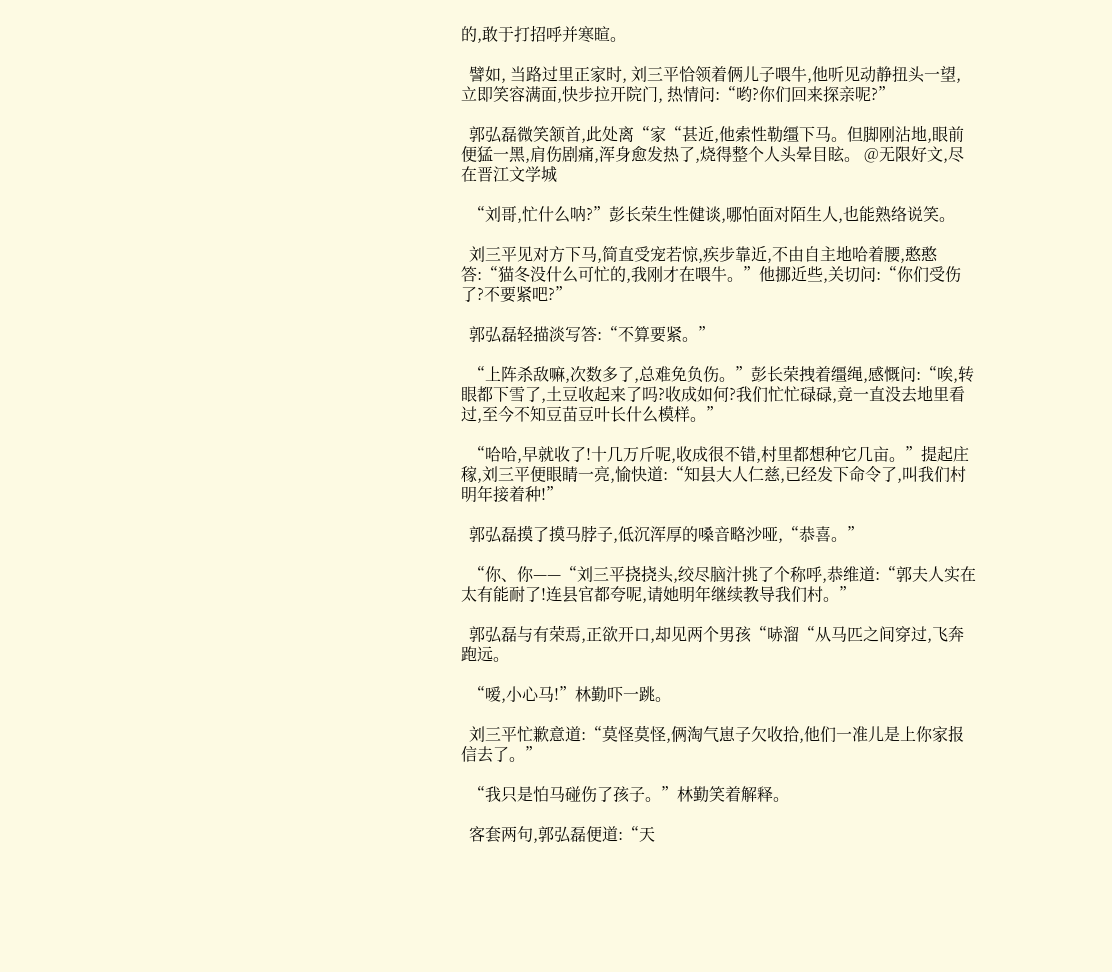的,敢于打招呼并寒暄。

  譬如, 当路过里正家时, 刘三平恰领着俩儿子喂牛,他听见动静扭头一望, 立即笑容满面,快步拉开院门, 热情问:“哟?你们回来探亲呢?”

  郭弘磊微笑颔首,此处离“家“甚近,他索性勒缰下马。但脚刚沾地,眼前便猛一黑,肩伤剧痛,浑身愈发热了,烧得整个人头晕目眩。 @无限好文,尽在晋江文学城

  “刘哥,忙什么呐?”彭长荣生性健谈,哪怕面对陌生人,也能熟络说笑。

  刘三平见对方下马,简直受宠若惊,疾步靠近,不由自主地哈着腰,憨憨答:“猫冬没什么可忙的,我刚才在喂牛。”他挪近些,关切问:“你们受伤了?不要紧吧?”

  郭弘磊轻描淡写答:“不算要紧。”

  “上阵杀敌嘛,次数多了,总难免负伤。”彭长荣拽着缰绳,感慨问:“唉,转眼都下雪了,土豆收起来了吗?收成如何?我们忙忙碌碌,竟一直没去地里看过,至今不知豆苗豆叶长什么模样。”

  “哈哈,早就收了!十几万斤呢,收成很不错,村里都想种它几亩。”提起庄稼,刘三平便眼睛一亮,愉快道:“知县大人仁慈,已经发下命令了,叫我们村明年接着种!”

  郭弘磊摸了摸马脖子,低沉浑厚的嗓音略沙哑,“恭喜。”

  “你、你——“刘三平挠挠头,绞尽脑汁挑了个称呼,恭维道:“郭夫人实在太有能耐了!连县官都夸呢,请她明年继续教导我们村。”

  郭弘磊与有荣焉,正欲开口,却见两个男孩“哧溜“从马匹之间穿过,飞奔跑远。

  “嗳,小心马!”林勤吓一跳。

  刘三平忙歉意道:“莫怪莫怪,俩淘气崽子欠收拾,他们一准儿是上你家报信去了。”

  “我只是怕马碰伤了孩子。”林勤笑着解释。

  客套两句,郭弘磊便道:“天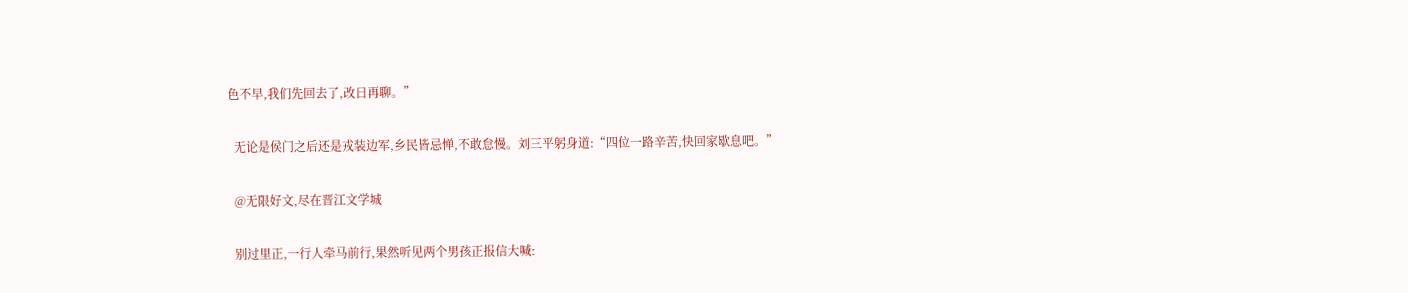色不早,我们先回去了,改日再聊。”

  无论是侯门之后还是戎装边军,乡民皆忌惮,不敢怠慢。刘三平躬身道:“四位一路辛苦,快回家歇息吧。”

  @无限好文,尽在晋江文学城

  别过里正,一行人牵马前行,果然听见两个男孩正报信大喊: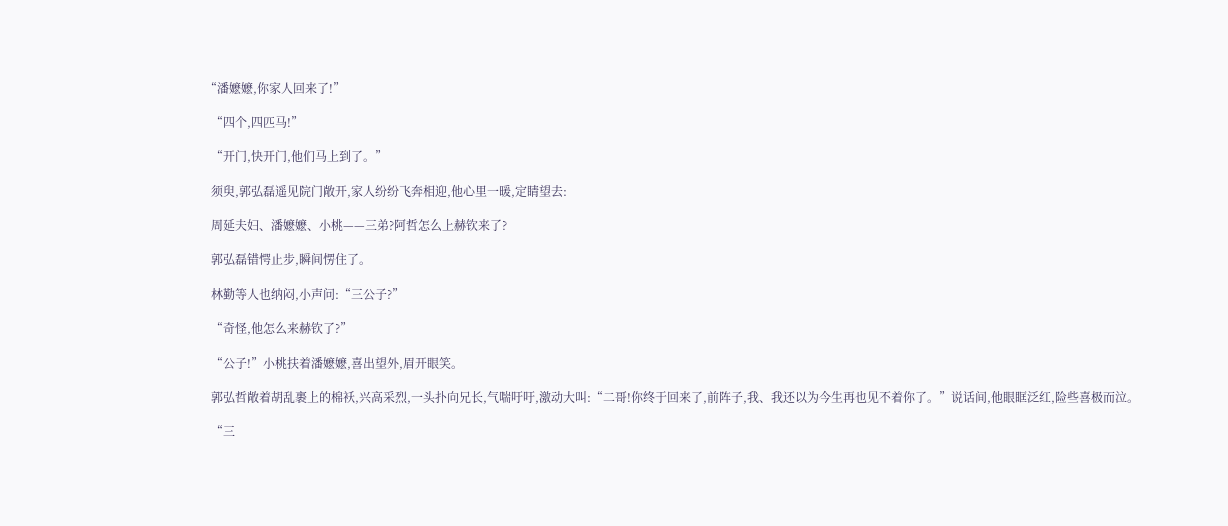“潘嬷嬷,你家人回来了!”

  “四个,四匹马!”

  “开门,快开门,他们马上到了。”

  须臾,郭弘磊遥见院门敞开,家人纷纷飞奔相迎,他心里一暖,定睛望去:

  周延夫妇、潘嬷嬷、小桃——三弟?阿哲怎么上赫钦来了?

  郭弘磊错愕止步,瞬间愣住了。

  林勤等人也纳闷,小声问:“三公子?”

  “奇怪,他怎么来赫钦了?”

  “公子!”小桃扶着潘嬷嬷,喜出望外,眉开眼笑。

  郭弘哲敞着胡乱裹上的棉袄,兴高采烈,一头扑向兄长,气喘吁吁,激动大叫:“二哥!你终于回来了,前阵子,我、我还以为今生再也见不着你了。”说话间,他眼眶泛红,险些喜极而泣。

  “三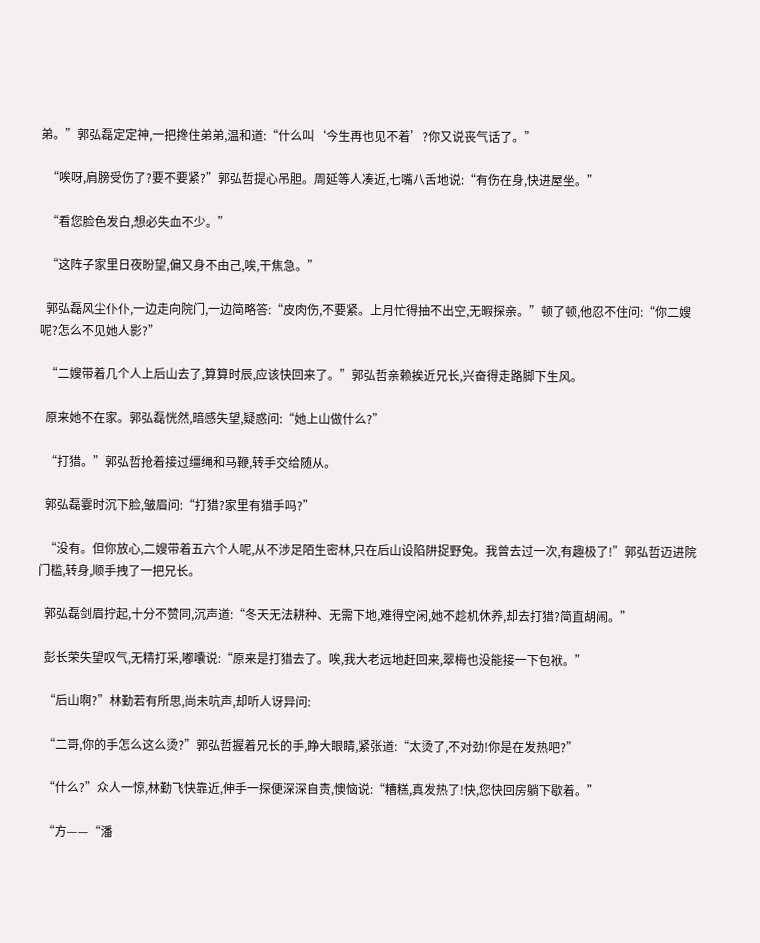弟。”郭弘磊定定神,一把搀住弟弟,温和道:“什么叫‘今生再也见不着’?你又说丧气话了。”

  “唉呀,肩膀受伤了?要不要紧?”郭弘哲提心吊胆。周延等人凑近,七嘴八舌地说:“有伤在身,快进屋坐。”

  “看您脸色发白,想必失血不少。”

  “这阵子家里日夜盼望,偏又身不由己,唉,干焦急。”

  郭弘磊风尘仆仆,一边走向院门,一边简略答:“皮肉伤,不要紧。上月忙得抽不出空,无暇探亲。”顿了顿,他忍不住问:“你二嫂呢?怎么不见她人影?”

  “二嫂带着几个人上后山去了,算算时辰,应该快回来了。”郭弘哲亲赖挨近兄长,兴奋得走路脚下生风。

  原来她不在家。郭弘磊恍然,暗感失望,疑惑问:“她上山做什么?”

  “打猎。”郭弘哲抢着接过缰绳和马鞭,转手交给随从。

  郭弘磊霎时沉下脸,皱眉问:“打猎?家里有猎手吗?”

  “没有。但你放心,二嫂带着五六个人呢,从不涉足陌生密林,只在后山设陷阱捉野兔。我曾去过一次,有趣极了!”郭弘哲迈进院门槛,转身,顺手拽了一把兄长。

  郭弘磊剑眉拧起,十分不赞同,沉声道:“冬天无法耕种、无需下地,难得空闲,她不趁机休养,却去打猎?简直胡闹。”

  彭长荣失望叹气,无精打采,嘟囔说:“原来是打猎去了。唉,我大老远地赶回来,翠梅也没能接一下包袱。”

  “后山啊?”林勤若有所思,尚未吭声,却听人讶异问:

  “二哥,你的手怎么这么烫?”郭弘哲握着兄长的手,睁大眼睛,紧张道:“太烫了,不对劲!你是在发热吧?”

  “什么?”众人一惊,林勤飞快靠近,伸手一探便深深自责,懊恼说:“糟糕,真发热了!快,您快回房躺下歇着。”

  “方——“潘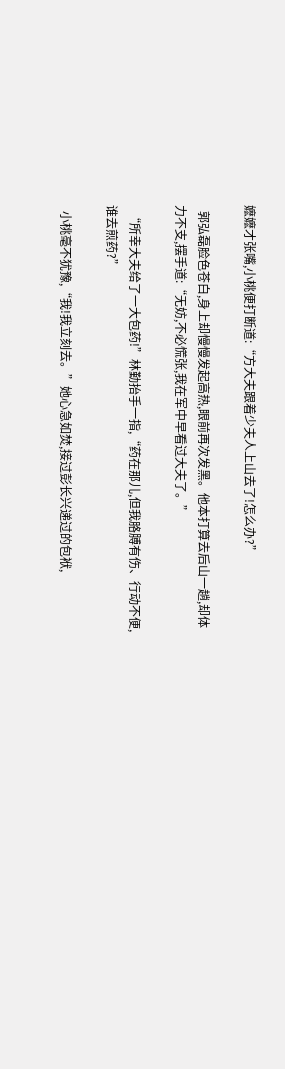嬷嬷才张嘴,小桃便打断道:“方大夫跟着少夫人上山去了!怎么办?”

  郭弘磊脸色苍白,身上却慢慢发起高热,眼前再次发黑。他本打算去后山一趟,却体力不支,摆手道:“无妨,不必慌张,我在军中早看过大夫了。”

  “所幸大夫给了一大包药!”林勤抬手一指,“药在那儿,但我胳膊有伤、行动不便,谁去煎药?”

  小桃毫不犹豫,“我!我立刻去。”她心急如焚,接过彭长兴递过的包袱,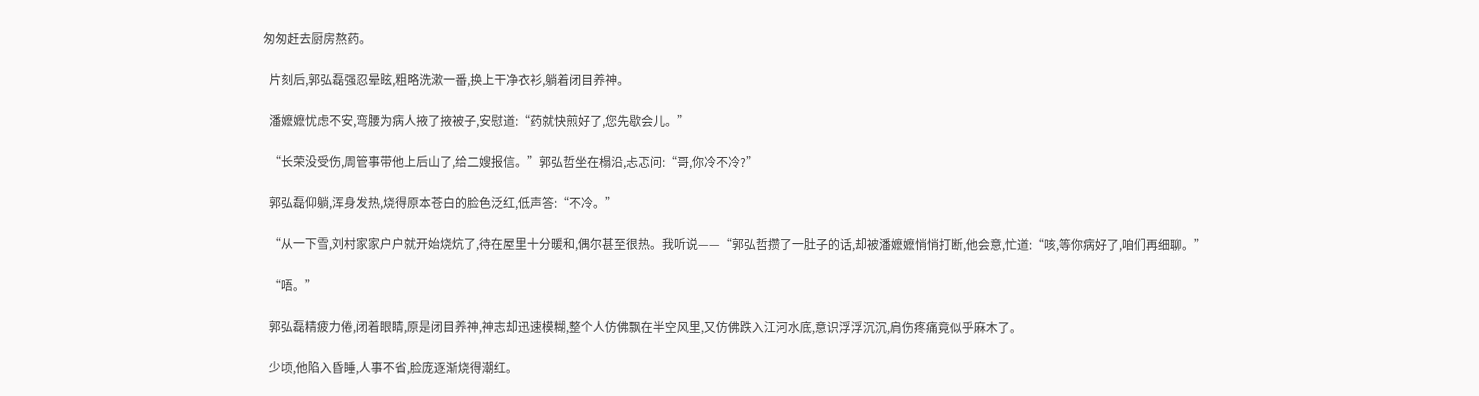匆匆赶去厨房熬药。

  片刻后,郭弘磊强忍晕眩,粗略洗漱一番,换上干净衣衫,躺着闭目养神。

  潘嬷嬷忧虑不安,弯腰为病人掖了掖被子,安慰道:“药就快煎好了,您先歇会儿。”

  “长荣没受伤,周管事带他上后山了,给二嫂报信。”郭弘哲坐在榻沿,忐忑问:“哥,你冷不冷?”

  郭弘磊仰躺,浑身发热,烧得原本苍白的脸色泛红,低声答:“不冷。”

  “从一下雪,刘村家家户户就开始烧炕了,待在屋里十分暖和,偶尔甚至很热。我听说——“郭弘哲攒了一肚子的话,却被潘嬷嬷悄悄打断,他会意,忙道:“咳,等你病好了,咱们再细聊。”

  “唔。”

  郭弘磊精疲力倦,闭着眼睛,原是闭目养神,神志却迅速模糊,整个人仿佛飘在半空风里,又仿佛跌入江河水底,意识浮浮沉沉,肩伤疼痛竟似乎麻木了。

  少顷,他陷入昏睡,人事不省,脸庞逐渐烧得潮红。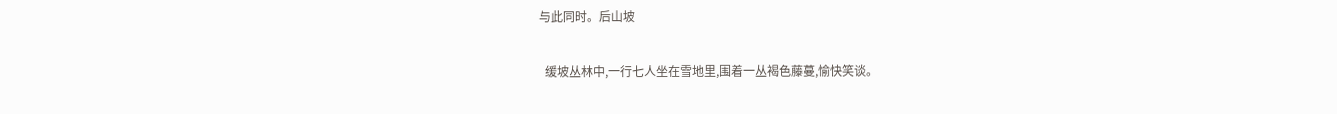与此同时。后山坡

  缓坡丛林中,一行七人坐在雪地里,围着一丛褐色藤蔓,愉快笑谈。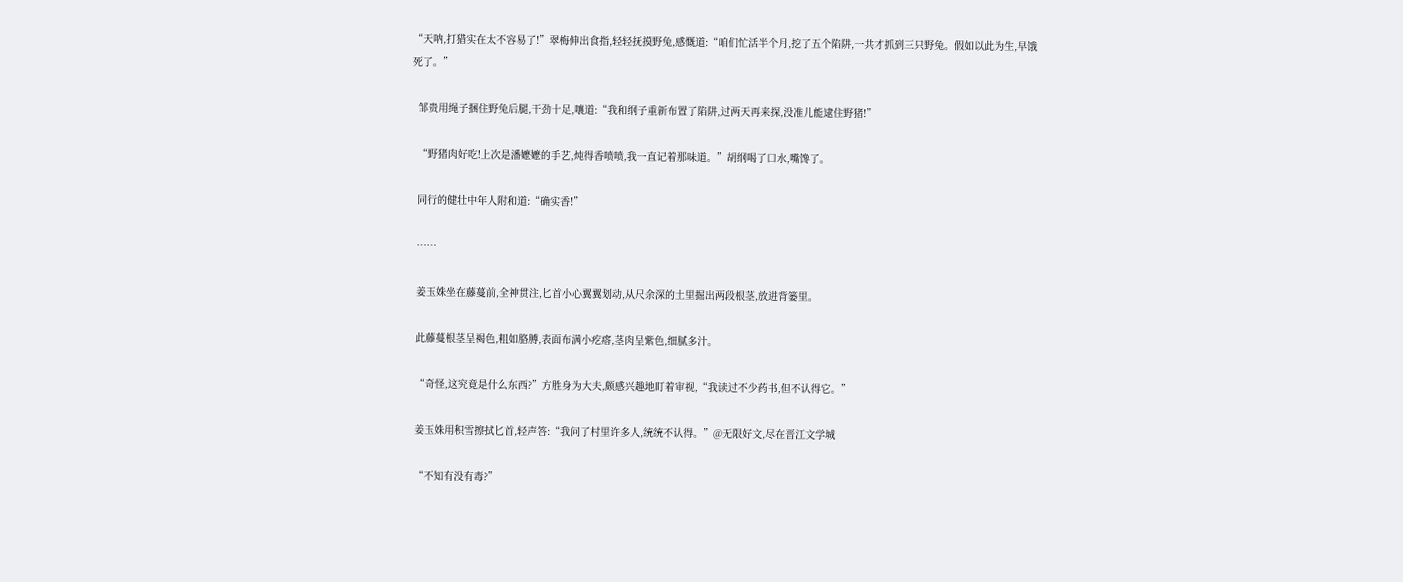“天呐,打猎实在太不容易了!”翠梅伸出食指,轻轻抚摸野兔,感慨道:“咱们忙活半个月,挖了五个陷阱,一共才抓到三只野兔。假如以此为生,早饿死了。”

  邹贵用绳子捆住野兔后腿,干劲十足,嚷道:“我和纲子重新布置了陷阱,过两天再来探,没准儿能逮住野猪!”

  “野猪肉好吃!上次是潘嬷嬷的手艺,炖得香喷喷,我一直记着那味道。”胡纲喝了口水,嘴馋了。

  同行的健壮中年人附和道:“确实香!”

  ……

  姜玉姝坐在藤蔓前,全神贯注,匕首小心翼翼划动,从尺余深的土里掘出两段根茎,放进背篓里。

  此藤蔓根茎呈褐色,粗如胳膊,表面布满小疙瘩,茎肉呈紫色,细腻多汁。

  “奇怪,这究竟是什么东西?”方胜身为大夫,颇感兴趣地盯着审视,“我读过不少药书,但不认得它。”

  姜玉姝用积雪擦拭匕首,轻声答:“我问了村里许多人,统统不认得。”@无限好文,尽在晋江文学城

  “不知有没有毒?”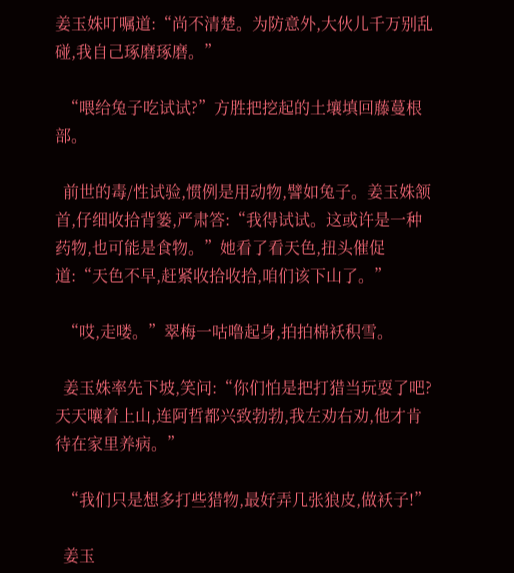姜玉姝叮嘱道:“尚不清楚。为防意外,大伙儿千万别乱碰,我自己琢磨琢磨。”

  “喂给兔子吃试试?”方胜把挖起的土壤填回藤蔓根部。

  前世的毒/性试验,惯例是用动物,譬如兔子。姜玉姝颔首,仔细收拾背篓,严肃答:“我得试试。这或许是一种药物,也可能是食物。”她看了看天色,扭头催促道:“天色不早,赶紧收拾收拾,咱们该下山了。”

  “哎,走喽。”翠梅一咕噜起身,拍拍棉袄积雪。

  姜玉姝率先下坡,笑问:“你们怕是把打猎当玩耍了吧?天天嚷着上山,连阿哲都兴致勃勃,我左劝右劝,他才肯待在家里养病。”

  “我们只是想多打些猎物,最好弄几张狼皮,做袄子!”

  姜玉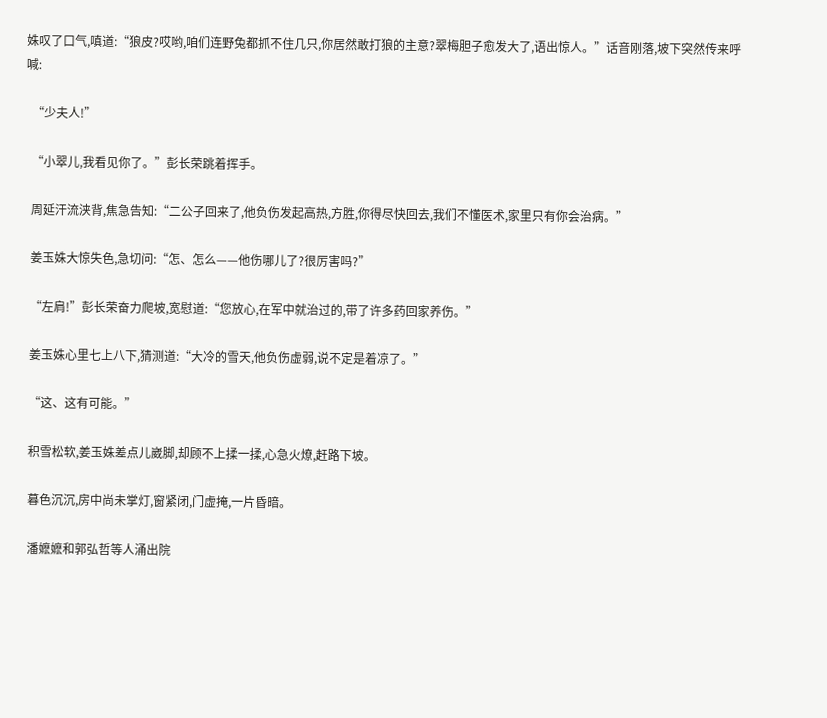姝叹了口气,嗔道:“狼皮?哎哟,咱们连野兔都抓不住几只,你居然敢打狼的主意?翠梅胆子愈发大了,语出惊人。”话音刚落,坡下突然传来呼喊:

  “少夫人!”

  “小翠儿,我看见你了。”彭长荣跳着挥手。

  周延汗流浃背,焦急告知:“二公子回来了,他负伤发起高热,方胜,你得尽快回去,我们不懂医术,家里只有你会治病。”

  姜玉姝大惊失色,急切问:“怎、怎么——他伤哪儿了?很厉害吗?”

  “左肩!”彭长荣奋力爬坡,宽慰道:“您放心,在军中就治过的,带了许多药回家养伤。”

  姜玉姝心里七上八下,猜测道:“大冷的雪天,他负伤虚弱,说不定是着凉了。”

  “这、这有可能。”

  积雪松软,姜玉姝差点儿崴脚,却顾不上揉一揉,心急火燎,赶路下坡。

  暮色沉沉,房中尚未掌灯,窗紧闭,门虚掩,一片昏暗。

  潘嬷嬷和郭弘哲等人涌出院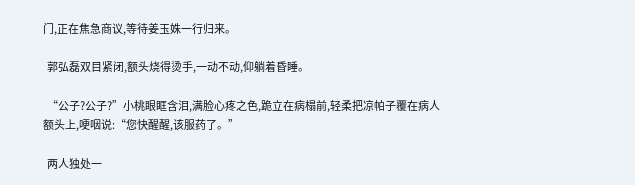门,正在焦急商议,等待姜玉姝一行归来。

  郭弘磊双目紧闭,额头烧得烫手,一动不动,仰躺着昏睡。

  “公子?公子?”小桃眼眶含泪,满脸心疼之色,跪立在病榻前,轻柔把凉帕子覆在病人额头上,哽咽说:“您快醒醒,该服药了。”

  两人独处一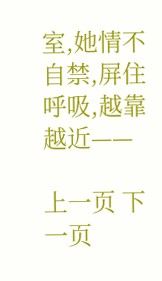室,她情不自禁,屏住呼吸,越靠越近——

上一页 下一页